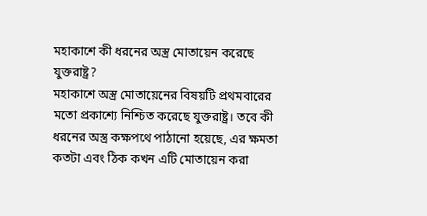মহাকাশে কী ধরনের অস্ত্র মোতায়েন করেছে যুক্তরাষ্ট্র?
মহাকাশে অস্ত্র মোতায়েনের বিষয়টি প্রথমবারের মতো প্রকাশ্যে নিশ্চিত করেছে যুক্তরাষ্ট্র। তবে কী ধরনের অস্ত্র কক্ষপথে পাঠানো হয়েছে, এর ক্ষমতা কতটা এবং ঠিক কখন এটি মোতায়েন করা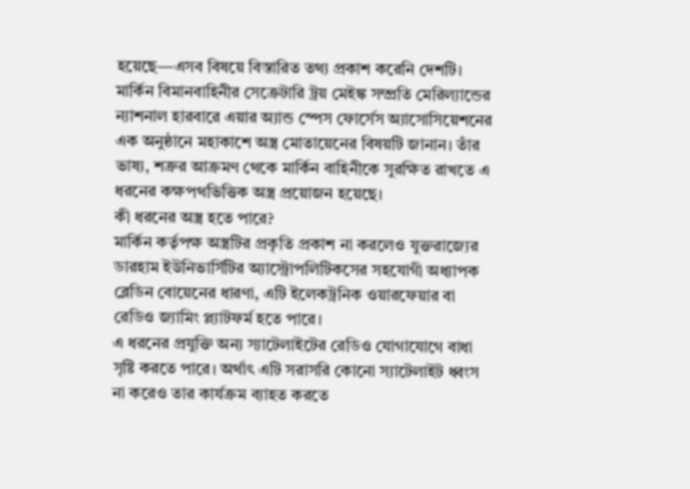হয়েছে—এসব বিষয়ে বিস্তারিত তথ্য প্রকাশ করেনি দেশটি।
মার্কিন বিমানবাহিনীর সেক্রেটারি ট্রয় মেইঙ্ক সম্প্রতি মেরিল্যান্ডের ন্যাশনাল হারবারে এয়ার অ্যান্ড স্পেস ফোর্সেস অ্যাসোসিয়েশনের এক অনুষ্ঠানে মহাকাশে অস্ত্র মোতায়েনের বিষয়টি জানান। তাঁর ভাষ্য, শত্রুর আক্রমণ থেকে মার্কিন বাহিনীকে সুরক্ষিত রাখতে এ ধরনের কক্ষপথভিত্তিক অস্ত্র প্রয়োজন হয়েছে।
কী ধরনের অস্ত্র হতে পারে?
মার্কিন কর্তৃপক্ষ অস্ত্রটির প্রকৃতি প্রকাশ না করলেও যুক্তরাজ্যের ডারহাম ইউনিভার্সিটির অ্যাস্ট্রোপলিটিকসের সহযোগী অধ্যাপক ব্লেডিন বোয়েনের ধারণা, এটি ইলেকট্রনিক ওয়ারফেয়ার বা রেডিও জ্যামিং প্ল্যাটফর্ম হতে পারে।
এ ধরনের প্রযুক্তি অন্য স্যাটেলাইটের রেডিও যোগাযোগে বাধা সৃষ্টি করতে পারে। অর্থাৎ এটি সরাসরি কোনো স্যাটেলাইট ধ্বংস না করেও তার কার্যক্রম ব্যাহত করতে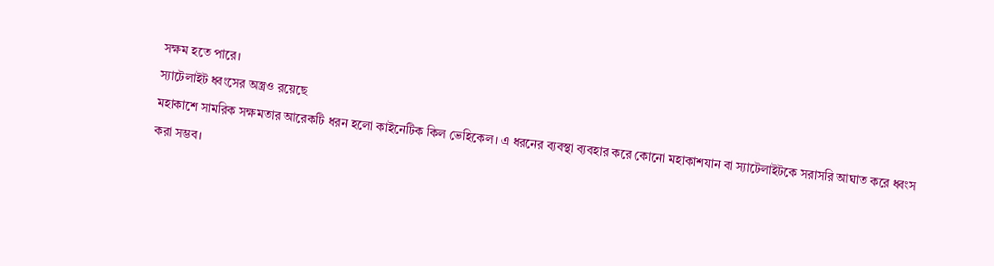সক্ষম হতে পারে।
স্যাটেলাইট ধ্বংসের অস্ত্রও রয়েছে
মহাকাশে সামরিক সক্ষমতার আরেকটি ধরন হলো কাইনেটিক কিল ভেহিকেল। এ ধরনের ব্যবস্থা ব্যবহার করে কোনো মহাকাশযান বা স্যাটেলাইটকে সরাসরি আঘাত করে ধ্বংস করা সম্ভব।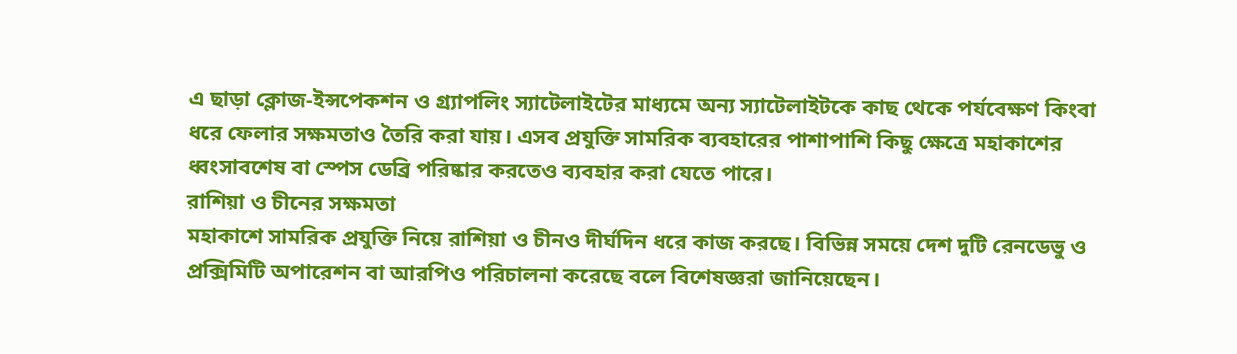এ ছাড়া ক্লোজ-ইন্সপেকশন ও গ্র্যাপলিং স্যাটেলাইটের মাধ্যমে অন্য স্যাটেলাইটকে কাছ থেকে পর্যবেক্ষণ কিংবা ধরে ফেলার সক্ষমতাও তৈরি করা যায়। এসব প্রযুক্তি সামরিক ব্যবহারের পাশাপাশি কিছু ক্ষেত্রে মহাকাশের ধ্বংসাবশেষ বা স্পেস ডেব্রি পরিষ্কার করতেও ব্যবহার করা যেতে পারে।
রাশিয়া ও চীনের সক্ষমতা
মহাকাশে সামরিক প্রযুক্তি নিয়ে রাশিয়া ও চীনও দীর্ঘদিন ধরে কাজ করছে। বিভিন্ন সময়ে দেশ দুটি রেনডেভু ও প্রক্সিমিটি অপারেশন বা আরপিও পরিচালনা করেছে বলে বিশেষজ্ঞরা জানিয়েছেন।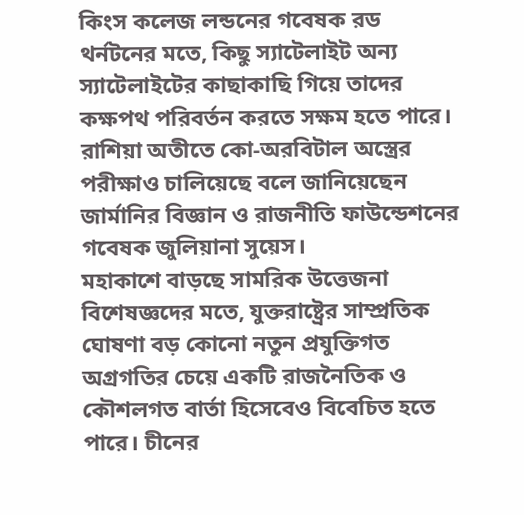কিংস কলেজ লন্ডনের গবেষক রড থর্নটনের মতে, কিছু স্যাটেলাইট অন্য স্যাটেলাইটের কাছাকাছি গিয়ে তাদের কক্ষপথ পরিবর্তন করতে সক্ষম হতে পারে। রাশিয়া অতীতে কো-অরবিটাল অস্ত্রের পরীক্ষাও চালিয়েছে বলে জানিয়েছেন জার্মানির বিজ্ঞান ও রাজনীতি ফাউন্ডেশনের গবেষক জুলিয়ানা সুয়েস।
মহাকাশে বাড়ছে সামরিক উত্তেজনা
বিশেষজ্ঞদের মতে, যুক্তরাষ্ট্রের সাম্প্রতিক ঘোষণা বড় কোনো নতুন প্রযুক্তিগত অগ্রগতির চেয়ে একটি রাজনৈতিক ও কৌশলগত বার্তা হিসেবেও বিবেচিত হতে পারে। চীনের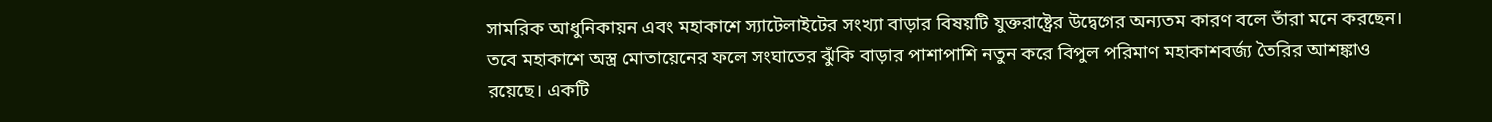সামরিক আধুনিকায়ন এবং মহাকাশে স্যাটেলাইটের সংখ্যা বাড়ার বিষয়টি যুক্তরাষ্ট্রের উদ্বেগের অন্যতম কারণ বলে তাঁরা মনে করছেন।
তবে মহাকাশে অস্ত্র মোতায়েনের ফলে সংঘাতের ঝুঁকি বাড়ার পাশাপাশি নতুন করে বিপুল পরিমাণ মহাকাশবর্জ্য তৈরির আশঙ্কাও রয়েছে। একটি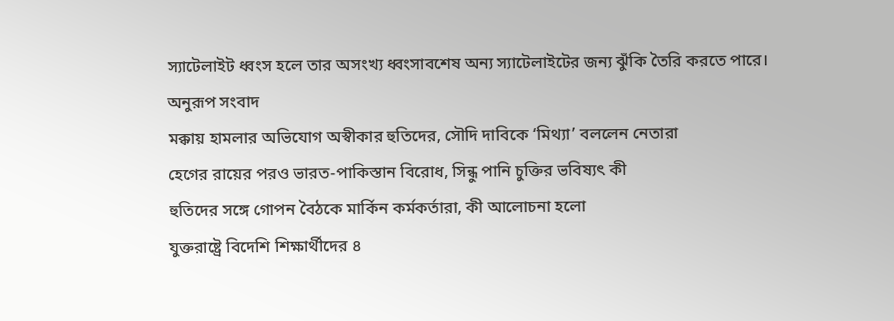স্যাটেলাইট ধ্বংস হলে তার অসংখ্য ধ্বংসাবশেষ অন্য স্যাটেলাইটের জন্য ঝুঁকি তৈরি করতে পারে।
অনুরূপ সংবাদ
মক্কায় হামলার অভিযোগ অস্বীকার হুতিদের, সৌদি দাবিকে ‘মিথ্যা’ বললেন নেতারা
হেগের রায়ের পরও ভারত-পাকিস্তান বিরোধ, সিন্ধু পানি চুক্তির ভবিষ্যৎ কী
হুতিদের সঙ্গে গোপন বৈঠকে মার্কিন কর্মকর্তারা, কী আলোচনা হলো
যুক্তরাষ্ট্রে বিদেশি শিক্ষার্থীদের ৪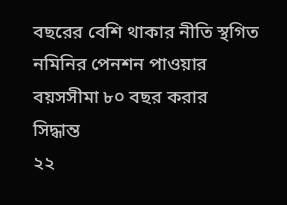বছরের বেশি থাকার নীতি স্থগিত
নমিনির পেনশন পাওয়ার বয়সসীমা ৮০ বছর করার সিদ্ধান্ত
২২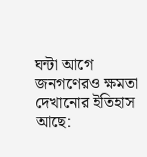ঘন্টা আগে
জনগণেরও ক্ষমতা দেখানোর ইতিহাস আছে: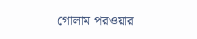গোলাম পরওয়ার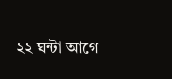২২ ঘন্টা আগে